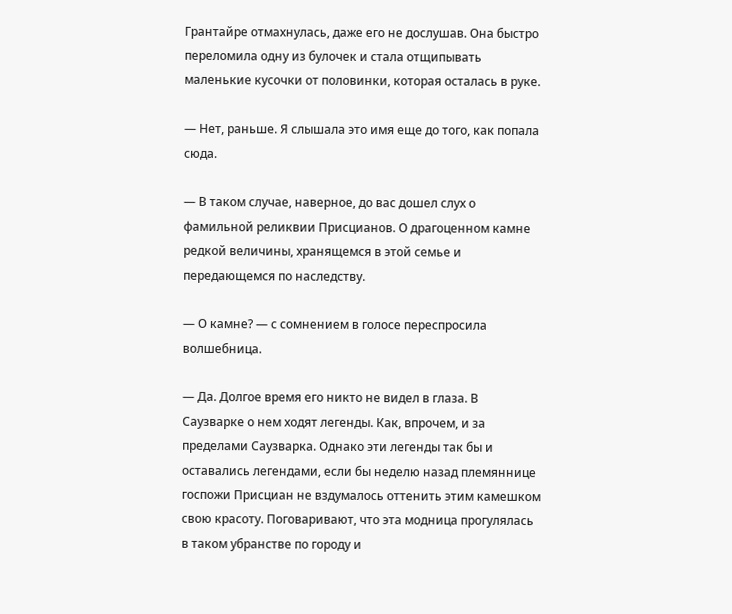Грантайре отмахнулась, даже его не дослушав. Она быстро переломила одну из булочек и стала отщипывать маленькие кусочки от половинки, которая осталась в руке.

— Нет, раньше. Я слышала это имя еще до того, как попала сюда.

— В таком случае, наверное, до вас дошел слух о фамильной реликвии Присцианов. О драгоценном камне редкой величины, хранящемся в этой семье и передающемся по наследству.

— О камне? — с сомнением в голосе переспросила волшебница.

— Да. Долгое время его никто не видел в глаза. В Саузварке о нем ходят легенды. Как, впрочем, и за пределами Саузварка. Однако эти легенды так бы и оставались легендами, если бы неделю назад племяннице госпожи Присциан не вздумалось оттенить этим камешком свою красоту. Поговаривают, что эта модница прогулялась в таком убранстве по городу и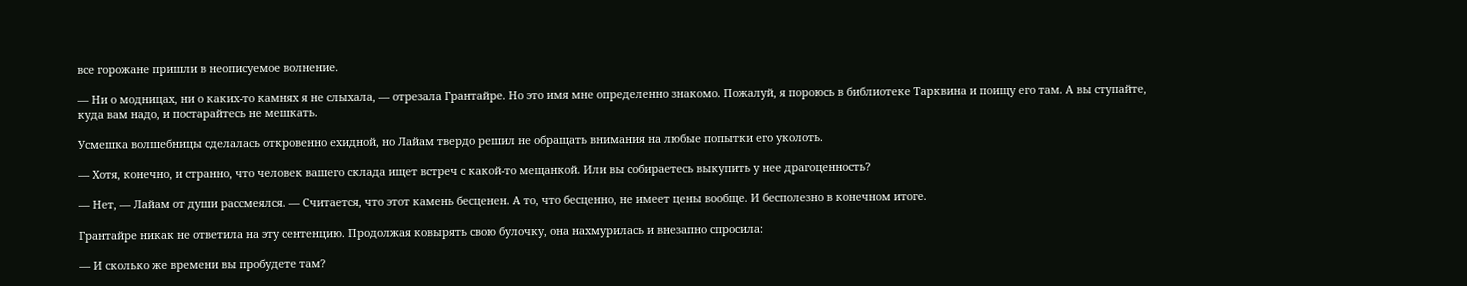все горожане пришли в неописуемое волнение.

— Ни о модницах, ни о каких-то камнях я не слыхала, — отрезала Грантайре. Но это имя мне определенно знакомо. Пожалуй, я пороюсь в библиотеке Тарквина и поищу его там. А вы ступайте, куда вам надо, и постарайтесь не мешкать.

Усмешка волшебницы сделалась откровенно ехидной, но Лайам твердо решил не обращать внимания на любые попытки его уколоть.

— Хотя, конечно, и странно, что человек вашего склада ищет встреч с какой-то мещанкой. Или вы собираетесь выкупить у нее драгоценность?

— Нет, — Лайам от души рассмеялся. — Считается, что этот камень бесценен. А то, что бесценно, не имеет цены вообще. И бесполезно в конечном итоге.

Грантайре никак не ответила на эту сентенцию. Продолжая ковырять свою булочку, она нахмурилась и внезапно спросила:

— И сколько же времени вы пробудете там?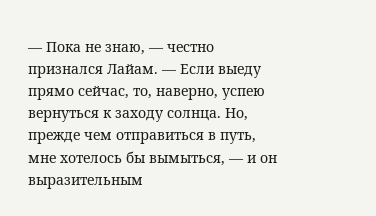— Пока не знаю, — честно признался Лайам. — Если выеду прямо сейчас, то, наверно, успею вернуться к заходу солнца. Но, прежде чем отправиться в путь, мне хотелось бы вымыться, — и он выразительным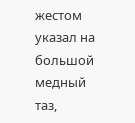жестом указал на большой медный таз,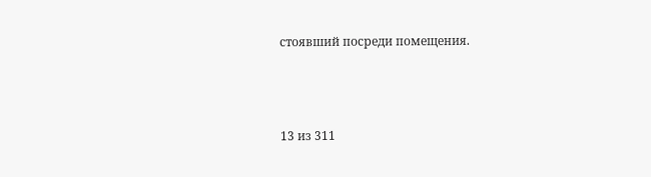стоявший посреди помещения.



13 из 311